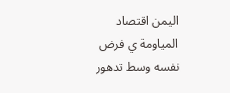اليمن اقتصاد المياومة ي فرض نفسه وسط تدهور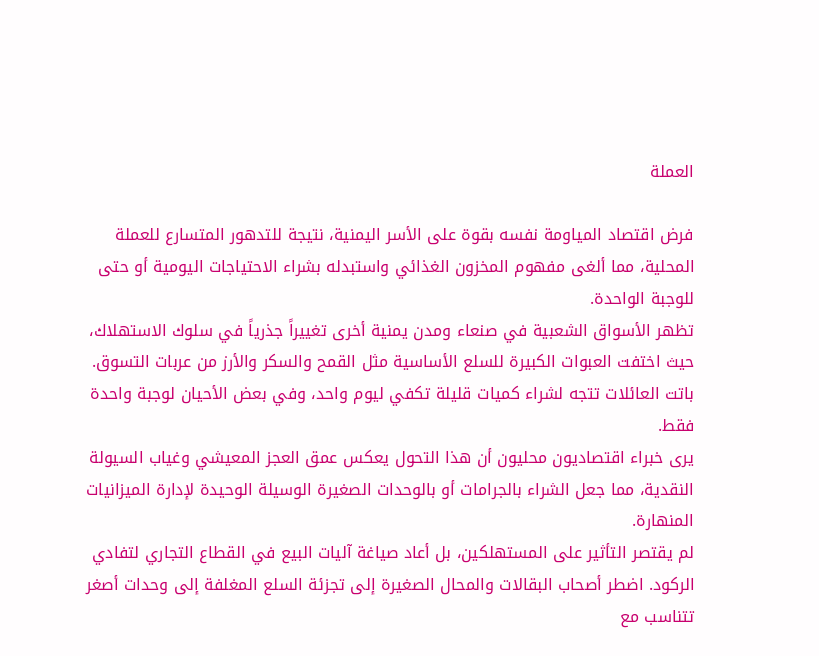العملة

فرض اقتصاد المياومة نفسه بقوة على الأسر اليمنية، نتيجة للتدهور المتسارع للعملة المحلية، مما ألغى مفهوم المخزون الغذائي واستبدله بشراء الاحتياجات اليومية أو حتى للوجبة الواحدة.
تظهر الأسواق الشعبية في صنعاء ومدن يمنية أخرى تغييراً جذرياً في سلوك الاستهلاك، حيث اختفت العبوات الكبيرة للسلع الأساسية مثل القمح والسكر والأرز من عربات التسوق. باتت العائلات تتجه لشراء كميات قليلة تكفي ليوم واحد، وفي بعض الأحيان لوجبة واحدة فقط.
يرى خبراء اقتصاديون محليون أن هذا التحول يعكس عمق العجز المعيشي وغياب السيولة النقدية، مما جعل الشراء بالجرامات أو بالوحدات الصغيرة الوسيلة الوحيدة لإدارة الميزانيات المنهارة.
لم يقتصر التأثير على المستهلكين، بل أعاد صياغة آليات البيع في القطاع التجاري لتفادي الركود. اضطر أصحاب البقالات والمحال الصغيرة إلى تجزئة السلع المغلفة إلى وحدات أصغر تتناسب مع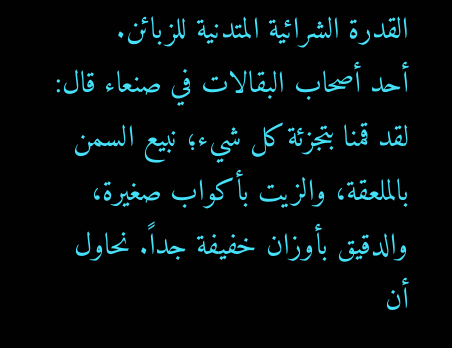القدرة الشرائية المتدنية للزبائن.
أحد أصحاب البقالات في صنعاء قال: لقد قمنا بتجزئة كل شيء؛ نبيع السمن بالملعقة، والزيت بأكواب صغيرة، والدقيق بأوزان خفيفة جداً. نحاول أن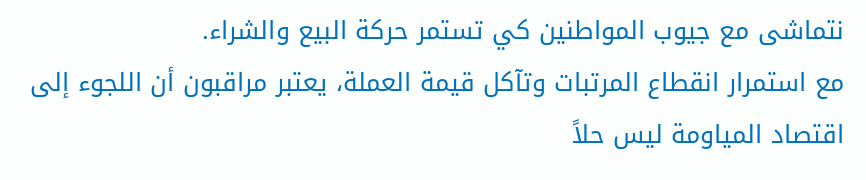نتماشى مع جيوب المواطنين كي تستمر حركة البيع والشراء.
مع استمرار انقطاع المرتبات وتآكل قيمة العملة، يعتبر مراقبون أن اللجوء إلى اقتصاد المياومة ليس حلاً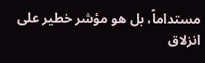مستداماً، بل هو مؤشر خطير على انزلاق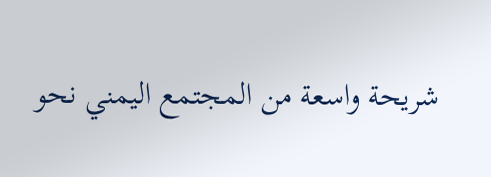شريحة واسعة من المجتمع اليمني نحو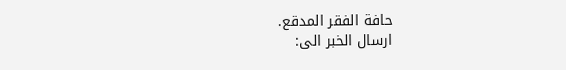حافة الفقر المدقع.
ارسال الخبر الى: